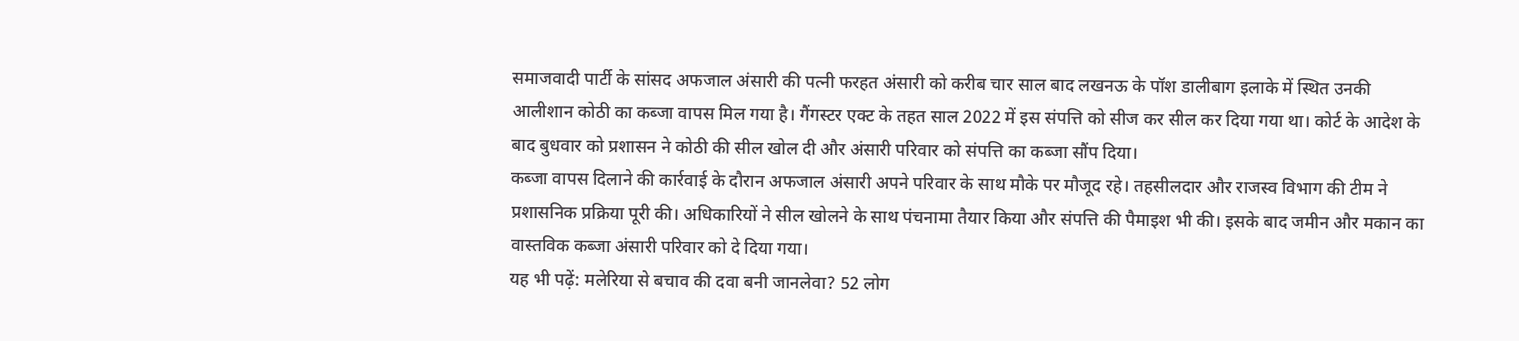समाजवादी पार्टी के सांसद अफजाल अंसारी की पत्नी फरहत अंसारी को करीब चार साल बाद लखनऊ के पॉश डालीबाग इलाके में स्थित उनकी आलीशान कोठी का कब्जा वापस मिल गया है। गैंगस्टर एक्ट के तहत साल 2022 में इस संपत्ति को सीज कर सील कर दिया गया था। कोर्ट के आदेश के बाद बुधवार को प्रशासन ने कोठी की सील खोल दी और अंसारी परिवार को संपत्ति का कब्जा सौंप दिया।
कब्जा वापस दिलाने की कार्रवाई के दौरान अफजाल अंसारी अपने परिवार के साथ मौके पर मौजूद रहे। तहसीलदार और राजस्व विभाग की टीम ने प्रशासनिक प्रक्रिया पूरी की। अधिकारियों ने सील खोलने के साथ पंचनामा तैयार किया और संपत्ति की पैमाइश भी की। इसके बाद जमीन और मकान का वास्तविक कब्जा अंसारी परिवार को दे दिया गया।
यह भी पढ़ें: मलेरिया से बचाव की दवा बनी जानलेवा? 52 लोग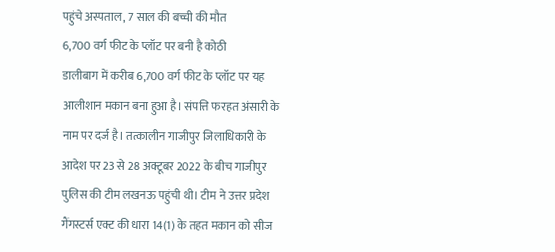पहुंचे अस्पताल, 7 साल की बच्ची की मौत
6,700 वर्ग फीट के प्लॉट पर बनी है कोठी
डालीबाग में करीब 6,700 वर्ग फीट के प्लॉट पर यह आलीशान मकान बना हुआ है। संपत्ति फरहत अंसारी के नाम पर दर्ज है। तत्कालीन गाजीपुर जिलाधिकारी के आदेश पर 23 से 28 अक्टूबर 2022 के बीच गाजीपुर पुलिस की टीम लखनऊ पहुंची थी। टीम ने उत्तर प्रदेश गैंगस्टर्स एक्ट की धारा 14(1) के तहत मकान को सीज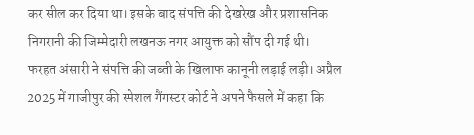कर सील कर दिया था। इसके बाद संपत्ति की देखरेख और प्रशासनिक निगरानी की जिम्मेदारी लखनऊ नगर आयुक्त को सौंप दी गई थी।
फरहत अंसारी ने संपत्ति की जब्ती के खिलाफ कानूनी लड़ाई लड़ी। अप्रैल 2025 में गाजीपुर की स्पेशल गैंगस्टर कोर्ट ने अपने फैसले में कहा कि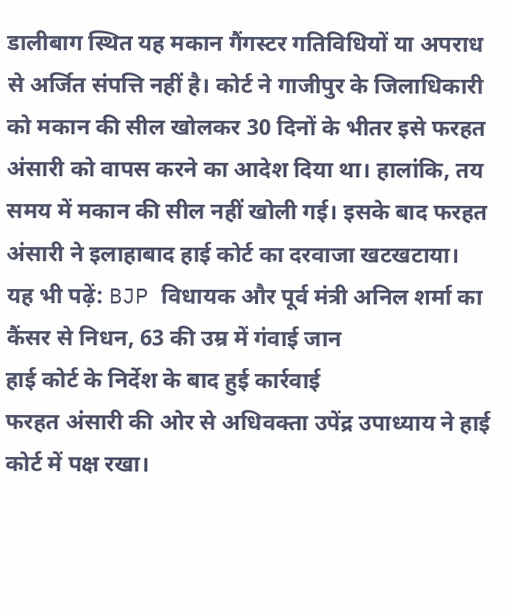डालीबाग स्थित यह मकान गैंगस्टर गतिविधियों या अपराध से अर्जित संपत्ति नहीं है। कोर्ट ने गाजीपुर के जिलाधिकारी को मकान की सील खोलकर 30 दिनों के भीतर इसे फरहत अंसारी को वापस करने का आदेश दिया था। हालांकि, तय समय में मकान की सील नहीं खोली गई। इसके बाद फरहत अंसारी ने इलाहाबाद हाई कोर्ट का दरवाजा खटखटाया।
यह भी पढ़ें: BJP विधायक और पूर्व मंत्री अनिल शर्मा का कैंसर से निधन, 63 की उम्र में गंवाई जान
हाई कोर्ट के निर्देश के बाद हुई कार्रवाई
फरहत अंसारी की ओर से अधिवक्ता उपेंद्र उपाध्याय ने हाई कोर्ट में पक्ष रखा।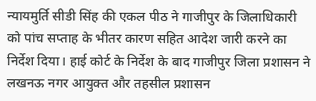न्यायमुर्ति सीडी सिंह की एकल पीठ ने गाजीपुर के जिलाधिकारी को पांच सप्ताह के भीतर कारण सहित आदेश जारी करने का निर्देश दिया। हाई कोर्ट के निर्देश के बाद गाजीपुर जिला प्रशासन ने लखनऊ नगर आयुक्त और तहसील प्रशासन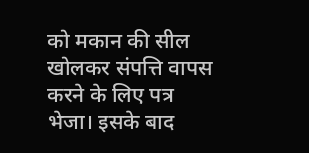को मकान की सील खोलकर संपत्ति वापस करने के लिए पत्र भेजा। इसके बाद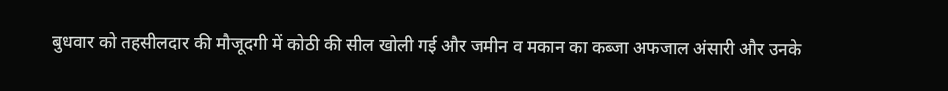बुधवार को तहसीलदार की मौजूदगी में कोठी की सील खोली गई और जमीन व मकान का कब्जा अफजाल अंसारी और उनके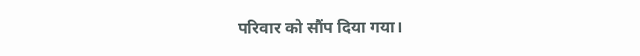परिवार को सौंप दिया गया।